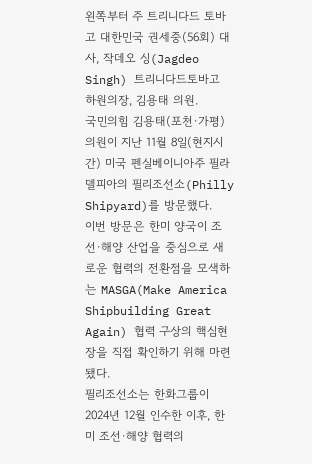왼쪽부터 주 트리니다드 토바고 대한민국 권세중(56회) 대사, 작데오 싱(Jagdeo Singh) 트리니다드토바고 하원의장, 김용태 의원.
국민의힘 김용태(포천·가평) 의원이 지난 11월 8일(현지시간) 미국 펜실베이니아주 필라델피아의 필리조선소(Philly Shipyard)를 방문했다.
이번 방문은 한미 양국이 조선·해양 산업을 중심으로 새로운 협력의 전환점을 모색하는 MASGA(Make America Shipbuilding Great Again) 협력 구상의 핵심현장을 직접 확인하기 위해 마련됐다.
필리조선소는 한화그룹이 2024년 12월 인수한 이후, 한미 조선·해양 협력의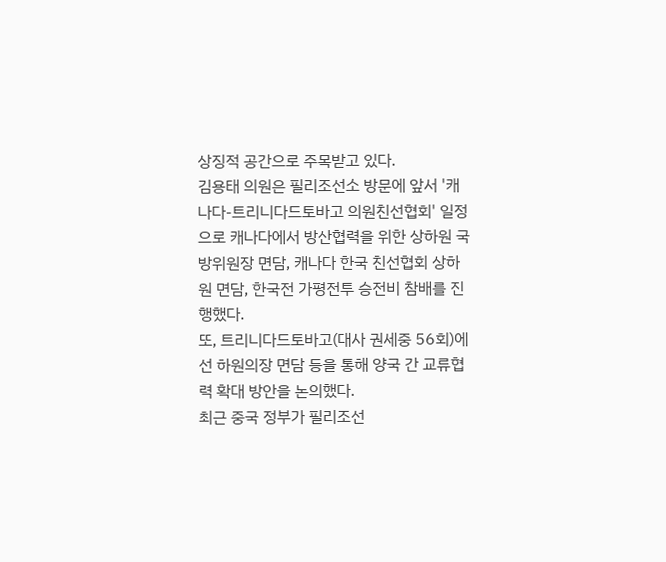상징적 공간으로 주목받고 있다.
김용태 의원은 필리조선소 방문에 앞서 '캐나다-트리니다드토바고 의원친선협회' 일정으로 캐나다에서 방산협력을 위한 상하원 국방위원장 면담, 캐나다 한국 친선협회 상하원 면담, 한국전 가평전투 승전비 참배를 진행했다.
또, 트리니다드토바고(대사 권세중 56회)에선 하원의장 면담 등을 통해 양국 간 교류협력 확대 방안을 논의했다.
최근 중국 정부가 필리조선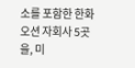소를 포함한 한화오션 자회사 5곳을, 미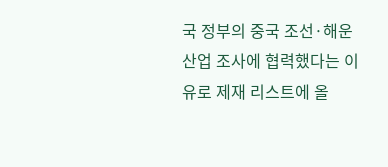국 정부의 중국 조선·해운 산업 조사에 협력했다는 이유로 제재 리스트에 올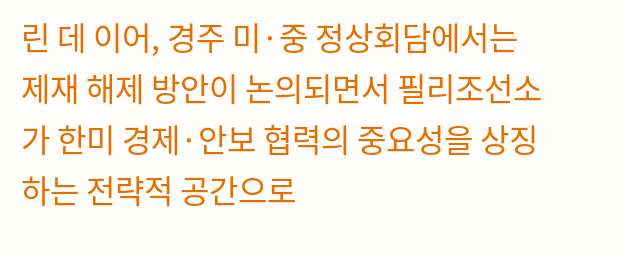린 데 이어, 경주 미·중 정상회담에서는 제재 해제 방안이 논의되면서 필리조선소가 한미 경제·안보 협력의 중요성을 상징하는 전략적 공간으로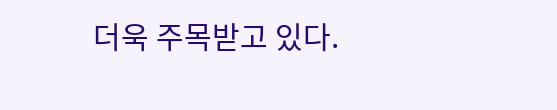더욱 주목받고 있다.